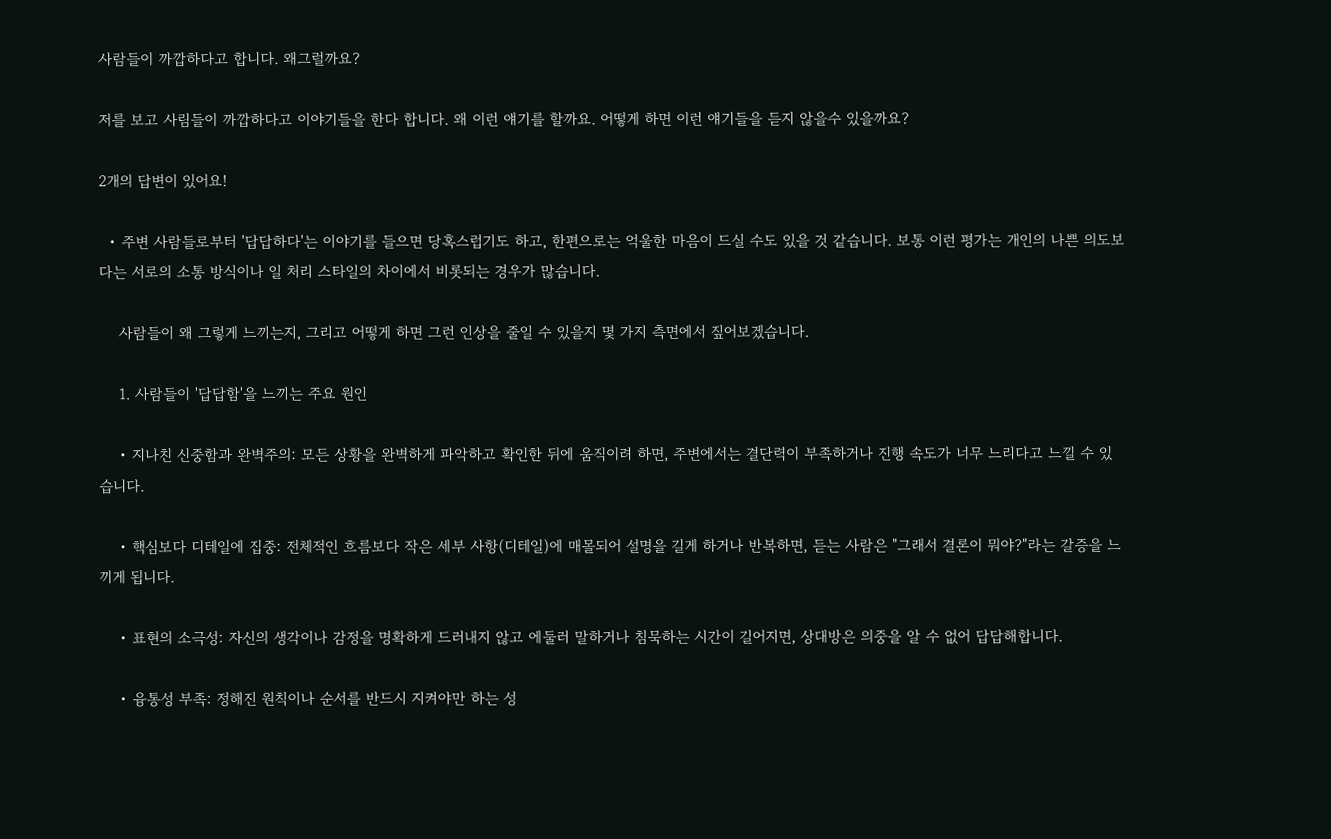사람들이 까깝하다고 합니다. 왜그럴까요?

저를 보고 사림들이 까깝하다고 이야기들을 한다 합니다. 왜 이런 얘기를 할까요. 어떻게 하면 이런 얘기들을 듣지 않을수 있을까요?

2개의 답변이 있어요!

  • 주변 사람들로부터 '답답하다'는 이야기를 들으면 당혹스럽기도 하고, 한편으로는 억울한 마음이 드실 수도 있을 것 같습니다. 보통 이런 평가는 개인의 나쁜 의도보다는 서로의 소통 방식이나 일 처리 스타일의 차이에서 비롯되는 경우가 많습니다.

    사람들이 왜 그렇게 느끼는지, 그리고 어떻게 하면 그런 인상을 줄일 수 있을지 몇 가지 측면에서 짚어보겠습니다.

    1. 사람들이 '답답함'을 느끼는 주요 원인

    • 지나친 신중함과 완벽주의: 모든 상황을 완벽하게 파악하고 확인한 뒤에 움직이려 하면, 주변에서는 결단력이 부족하거나 진행 속도가 너무 느리다고 느낄 수 있습니다.

    • 핵심보다 디테일에 집중: 전체적인 흐름보다 작은 세부 사항(디테일)에 매몰되어 설명을 길게 하거나 반복하면, 듣는 사람은 "그래서 결론이 뭐야?"라는 갈증을 느끼게 됩니다.

    • 표현의 소극성: 자신의 생각이나 감정을 명확하게 드러내지 않고 에둘러 말하거나 침묵하는 시간이 길어지면, 상대방은 의중을 알 수 없어 답답해합니다.

    • 융통성 부족: 정해진 원칙이나 순서를 반드시 지켜야만 하는 성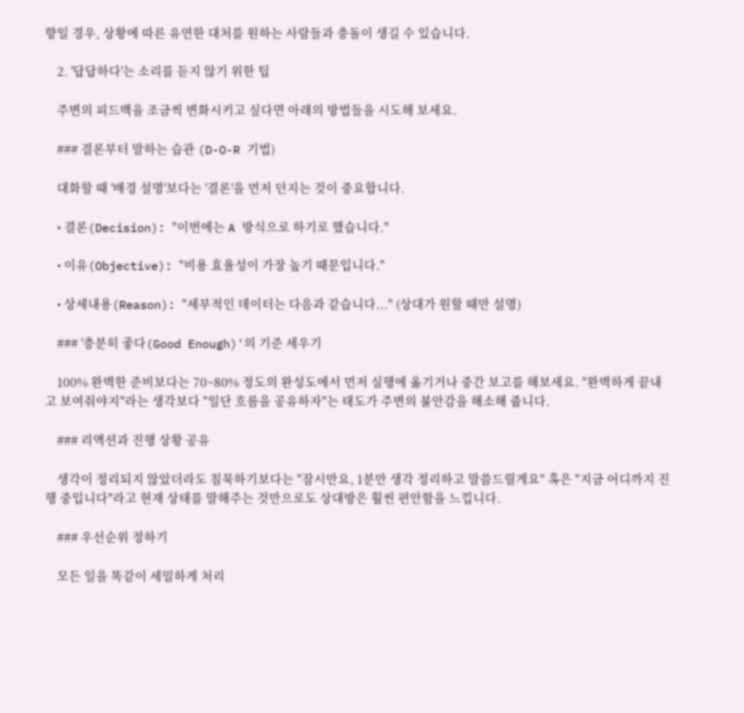향일 경우, 상황에 따른 유연한 대처를 원하는 사람들과 충돌이 생길 수 있습니다.

    2. '답답하다'는 소리를 듣지 않기 위한 팁

    주변의 피드백을 조금씩 변화시키고 싶다면 아래의 방법들을 시도해 보세요.

    ### 결론부터 말하는 습관 (D-O-R 기법)

    대화할 때 '배경 설명'보다는 '결론'을 먼저 던지는 것이 중요합니다.

    • 결론(Decision): "이번에는 A 방식으로 하기로 했습니다."

    • 이유(Objective): "비용 효율성이 가장 높기 때문입니다."

    • 상세내용(Reason): "세부적인 데이터는 다음과 같습니다..." (상대가 원할 때만 설명)

    ### '충분히 좋다(Good Enough)'의 기준 세우기

    100% 완벽한 준비보다는 70~80% 정도의 완성도에서 먼저 실행에 옮기거나 중간 보고를 해보세요. "완벽하게 끝내고 보여줘야지"라는 생각보다 "일단 흐름을 공유하자"는 태도가 주변의 불안감을 해소해 줍니다.

    ### 리액션과 진행 상황 공유

    생각이 정리되지 않았더라도 침묵하기보다는 "잠시만요, 1분만 생각 정리하고 말씀드릴게요" 혹은 "지금 어디까지 진행 중입니다"라고 현재 상태를 말해주는 것만으로도 상대방은 훨씬 편안함을 느낍니다.

    ### 우선순위 정하기

    모든 일을 똑같이 세밀하게 처리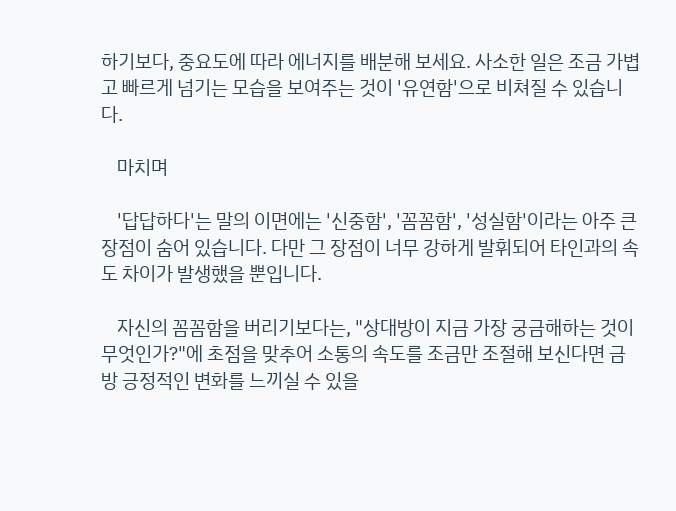하기보다, 중요도에 따라 에너지를 배분해 보세요. 사소한 일은 조금 가볍고 빠르게 넘기는 모습을 보여주는 것이 '유연함'으로 비쳐질 수 있습니다.

    마치며

    '답답하다'는 말의 이면에는 '신중함', '꼼꼼함', '성실함'이라는 아주 큰 장점이 숨어 있습니다. 다만 그 장점이 너무 강하게 발휘되어 타인과의 속도 차이가 발생했을 뿐입니다.

    자신의 꼼꼼함을 버리기보다는, "상대방이 지금 가장 궁금해하는 것이 무엇인가?"에 초점을 맞추어 소통의 속도를 조금만 조절해 보신다면 금방 긍정적인 변화를 느끼실 수 있을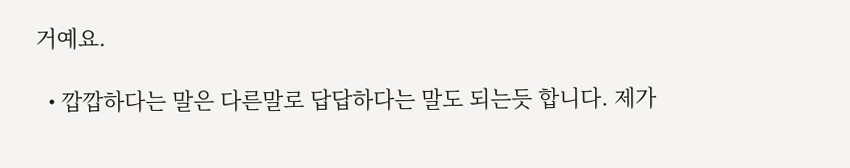거예요.

  • 깝깝하다는 말은 다른말로 답답하다는 말도 되는듯 합니다. 제가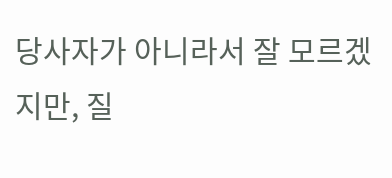당사자가 아니라서 잘 모르겠지만, 질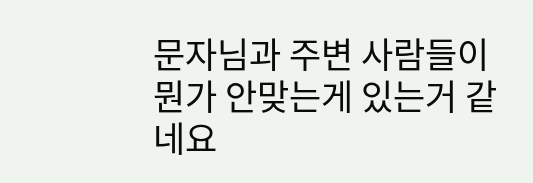문자님과 주변 사람들이 뭔가 안맞는게 있는거 같네요